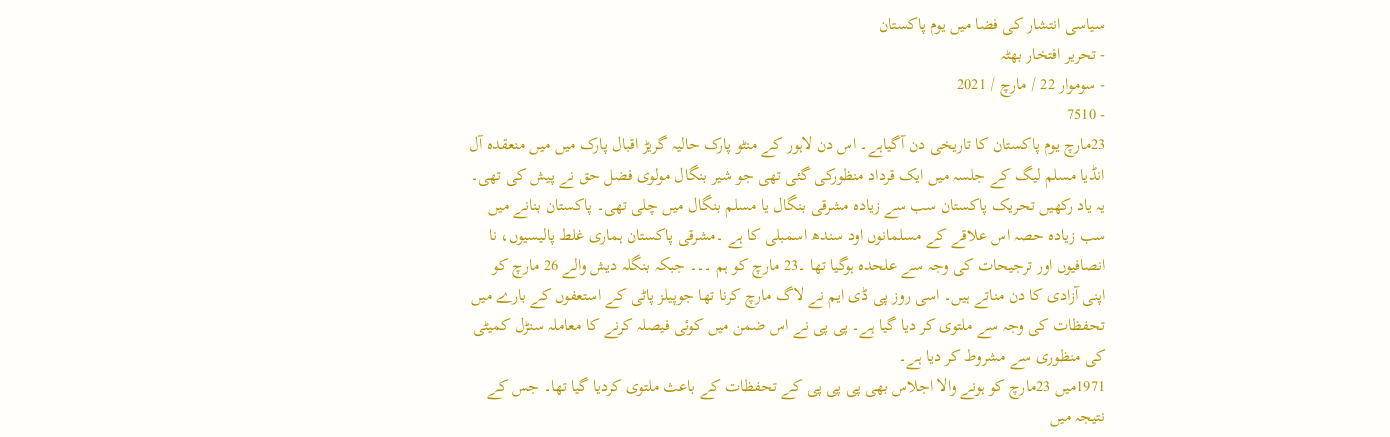سیاسی انتشار کی فضا میں یوم پاکستان
- تحریر افتخار بھٹہ
- سوموار 22 / مارچ / 2021
- 7510
23مارچ یوم پاکستان کا تاریخی دن آگیاہے۔ اس دن لاہور کے منٹو پارک حالیہ گریڑ اقبال پارک میں میں منعقدہ آل انڈیا مسلم لیگ کے جلسہ میں ایک قرداد منظورکی گئی تھی جو شیر بنگال مولوی فضل حق نے پیش کی تھی۔
یہ یاد رکھیں تحریک پاکستان سب سے زیادہ مشرقی بنگال یا مسلم بنگال میں چلی تھی۔ پاکستان بنانے میں سب زیادہ حصہ اس علاقے کے مسلمانوں اود سندھ اسمبلی کا ہے ۔مشرقی پاکستان ہماری غلط پالیسیوں، نا انصافیوں اور ترجیحات کی وجہ سے علحدہ ہوگیا تھا ۔23 مارچ کو ہم ۔۔۔ جبکہ بنگلہ دیش والے 26 مارچ کو اپنی آزادی کا دن مناتے ہیں۔ اسی روز پی ڈی ایم نے لاگ مارچ کرنا تھا جوپیلز پاٹی کے استعفوں کے بارے میں تحفظات کی وجہ سے ملتوی کر دیا گیا ہے۔ پی پی نے اس ضمن میں کوئی فیصلہ کرنے کا معاملہ سنڑل کمیٹی کی منظوری سے مشروط کر دیا ہے۔
1971میں 23مارچ کو ہونے والا اجلاس بھی پی پی پی کے تحفظات کے باعث ملتوی کردیا گیا تھا۔ جس کے نتیجہ میں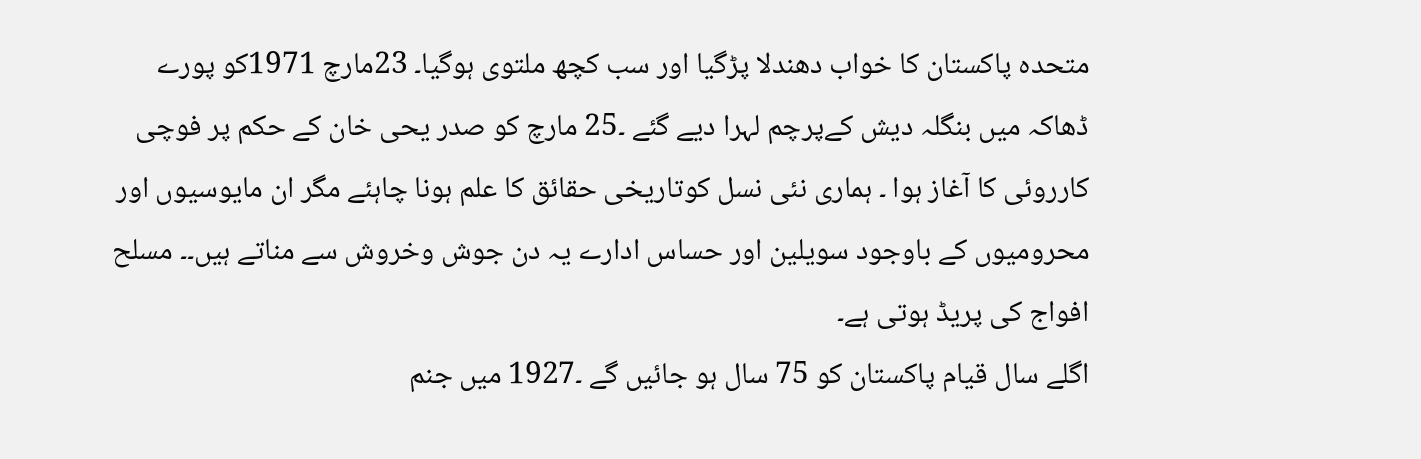متحدہ پاکستان کا خواب دھندلا پڑگیا اور سب کچھ ملتوی ہوگیا۔ 23مارچ 1971کو پورے ڈھاکہ میں بنگلہ دیش کےپرچم لہرا دیے گئے ۔25 مارچ کو صدر یحی خان کے حکم پر فوچی کارروئی کا آغاز ہوا ۔ ہماری نئی نسل کوتاریخی حقائق کا علم ہونا چاہئے مگر ان مایوسیوں اور محرومیوں کے باوجود سویلین اور حساس ادارے یہ دن جوش وخروش سے مناتے ہیں۔۔ مسلح افواج کی پریڈ ہوتی ہے۔
اگلے سال قیام پاکستان کو 75 سال ہو جائیں گے ۔1927 میں جنم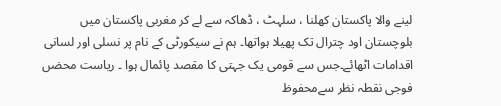لینے والا پاکستان کھلنا ، سلہٹ ، ڈھاکہ سے لے کر مغربی پاکستان میں بلوچستان اود چترال تک پھیلا ہواتھا۔ ہم نے سیکورٹی کے نام پر نسلی اور لسانی اقدامات اٹھائے۔جس سے قومی یک جہتی کا مقصد پائمال ہوا ۔ ریاست محضں فوجی نقطہ نظر سےمحفوظ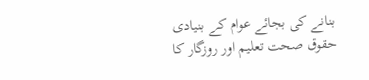بنانے کی بجائے عوام کے بنیادی حقوق صحت تعلیم اور روزگار کا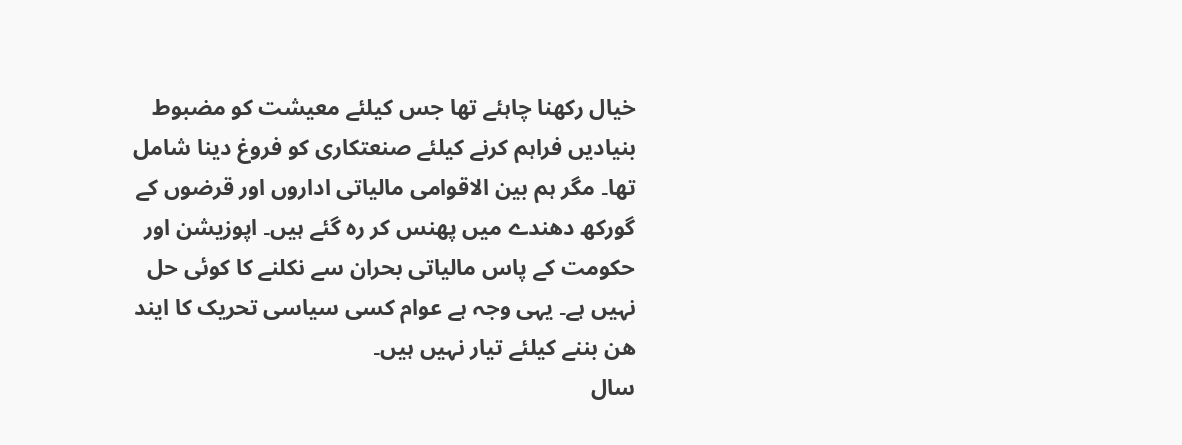خیال رکھنا چاہئے تھا جس کیلئے معیشت کو مضبوط بنیادیں فراہم کرنے کیلئے صنعتکاری کو فروغ دینا شامل تھا۔ مگر ہم بین الاقوامی مالیاتی اداروں اور قرضوں کے گورکھ دھندے میں پھنس کر رہ گئے ہیں۔ اپوزیشن اور حکومت کے پاس مالیاتی بحران سے نکلنے کا کوئی حل نہیں ہے۔ یہی وجہ ہے عوام کسی سیاسی تحریک کا ایند ھن بننے کیلئے تیار نہیں ہیں۔
سال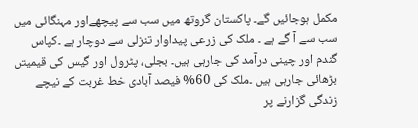مکمل ہوجائیں گے۔ پاکستان گروتھ میں سب سے پیچھےاور مہنگائی میں سب سے آ گے ہے ۔ ملک کی زرعی پیداوار تنزلی سے دوچار ہے ۔کپاس گندم اور چینی درآمد کی جارہی ہیں۔ بجلی، پٹرول اور گیس کی قیمیتں بڑھائی جارہی ہیں ۔ملک کی 60% فیصد آبادی خط غربت کے نیچے زندگی گزارنے پر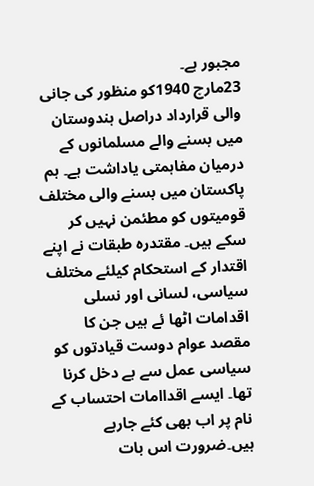مجبور ہے۔
23مارچ 1940کو منظور کی جانی والی قرارداد دراصل ہندوستان میں بسنے والے مسلمانوں کے درمیان مفاہمتی یاداشت ہے۔ ہم پاکستان میں بسنے والی مختلف قومیتوں کو مطئمن نہیں کر سکے ہیں۔ مقتدرہ طبقات نے اپنے اقتدار کے استحکام کیلئے مختلف سیاسی، لسانی اور نسلی اقدامات اٹھا ئے ہیں جن کا مقصد عوام دوست قیادتوں کو سیاسی عمل سے بے دخل کرنا تھا۔ ایسے اقداامات احتساب کے نام پر اب بھی کئے جارہے ہیں۔ضرورت اس بات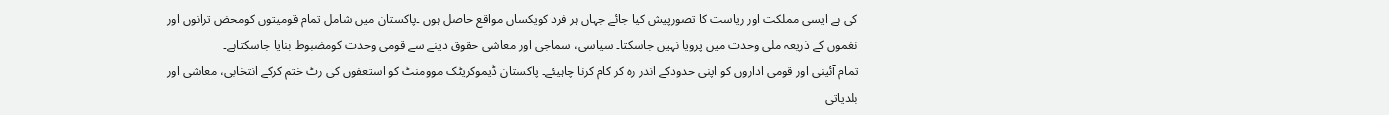کی ہے ایسی مملکت اور ریاست کا تصورپیش کیا جائے جہاں ہر فرد کویکساں مواقع حاصل ہوں ۔پاکستان میں شامل تمام قومیتوں کومحض ترانوں اور نغموں کے ذریعہ ملی وحدت میں پرویا نہیں جاسکتا۔ سیاسی، سماجی اور معاشی حقوق دینے سے قومی وحدت کومضبوط بنایا جاسکتاہے۔
تمام آئینی اور قومی اداروں کو اپنی حدودکے اندر رہ کر کام کرنا چاہیئے۔ پاکستان ڈیموکریٹک موومنٹ کو استعفوں کی رٹ ختم کرکے انتخابی، معاشی اور بلدیاتی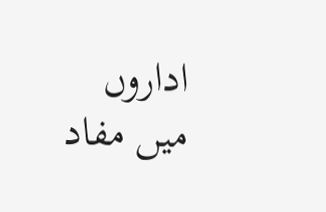اداروں میں مفاد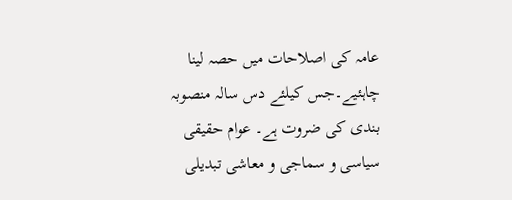عامہ کی اصلاحات میں حصہ لینا چاہئیے۔جس کیلئے دس سالہ منصوبہ بندی کی ضروت ہے۔ عوام حقیقی سیاسی و سماجی و معاشی تبدیلی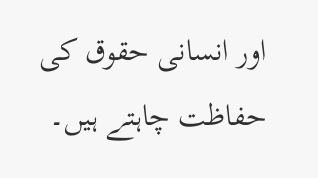اور انسانی حقوق کی حفاظت چاہتے ہیں۔